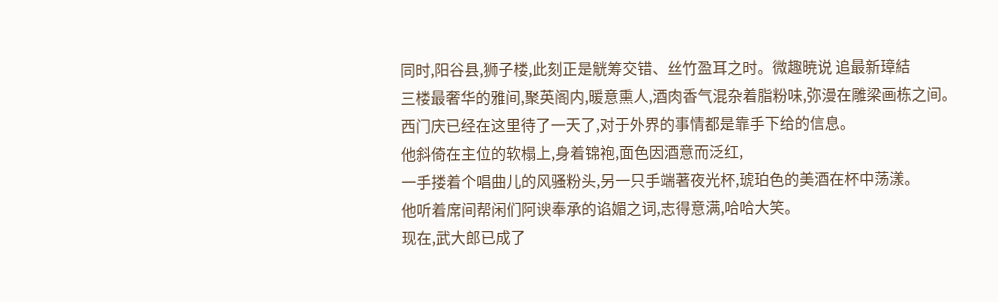同时,阳谷县,狮子楼,此刻正是觥筹交错、丝竹盈耳之时。微趣暁说 追最新璋結
三楼最奢华的雅间,聚英阁内,暖意熏人,酒肉香气混杂着脂粉味,弥漫在雕梁画栋之间。
西门庆已经在这里待了一天了,对于外界的事情都是靠手下给的信息。
他斜倚在主位的软榻上,身着锦袍,面色因酒意而泛红,
一手搂着个唱曲儿的风骚粉头,另一只手端著夜光杯,琥珀色的美酒在杯中荡漾。
他听着席间帮闲们阿谀奉承的谄媚之词,志得意满,哈哈大笑。
现在,武大郎已成了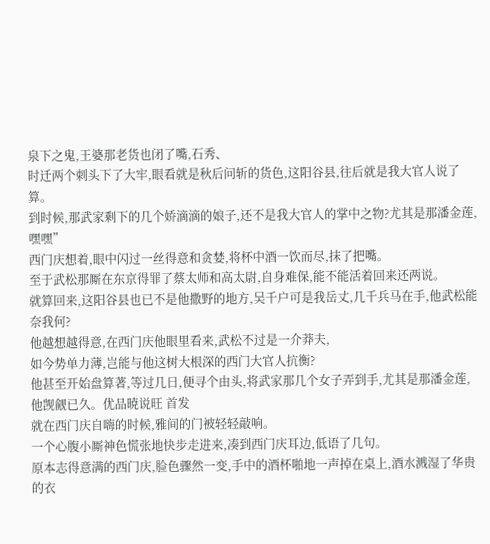泉下之鬼,王婆那老货也闭了嘴,石秀、
时迁两个刺头下了大牢,眼看就是秋后问斩的货色,这阳谷县,往后就是我大官人说了算。
到时候,那武家剩下的几个娇滴滴的娘子,还不是我大官人的掌中之物?尤其是那潘金莲,嘿嘿”
西门庆想着,眼中闪过一丝得意和贪婪,将杯中酒一饮而尽,抹了把嘴。
至于武松那厮在东京得罪了蔡太师和高太尉,自身难保,能不能活着回来还两说。
就算回来,这阳谷县也已不是他撒野的地方,吴千户可是我岳丈,几千兵马在手,他武松能奈我何?
他越想越得意,在西门庆他眼里看来,武松不过是一介莽夫,
如今势单力薄,岂能与他这树大根深的西门大官人抗衡?
他甚至开始盘算著,等过几日,便寻个由头,将武家那几个女子弄到手,尤其是那潘金莲,他觊觎已久。优品暁说旺 首发
就在西门庆自嗨的时候,雅间的门被轻轻敲响。
一个心腹小厮神色慌张地快步走进来,凑到西门庆耳边,低语了几句。
原本志得意满的西门庆,脸色骤然一变,手中的酒杯啪地一声掉在桌上,酒水溅湿了华贵的衣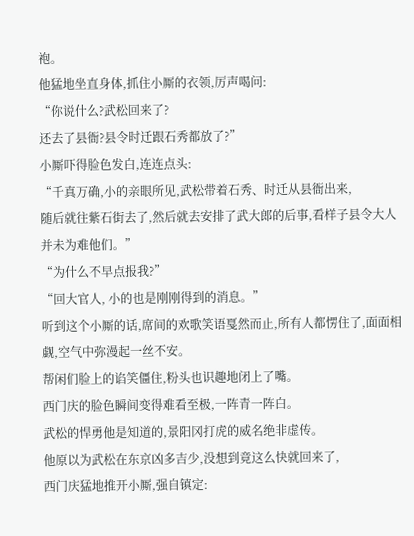袍。
他猛地坐直身体,抓住小厮的衣领,厉声喝问:
“你说什么?武松回来了?
还去了县衙?县令时迁跟石秀都放了?”
小厮吓得脸色发白,连连点头:
“千真万确,小的亲眼所见,武松带着石秀、时迁从县衙出来,
随后就往紫石街去了,然后就去安排了武大郎的后事,看样子县令大人并未为难他们。”
“为什么不早点报我?”
“回大官人, 小的也是刚刚得到的消息。”
听到这个小厮的话,席间的欢歌笑语戛然而止,所有人都愣住了,面面相觑,空气中弥漫起一丝不安。
帮闲们脸上的谄笑僵住,粉头也识趣地闭上了嘴。
西门庆的脸色瞬间变得难看至极,一阵青一阵白。
武松的悍勇他是知道的,景阳冈打虎的威名绝非虚传。
他原以为武松在东京凶多吉少,没想到竟这么快就回来了,
西门庆猛地推开小厮,强自镇定: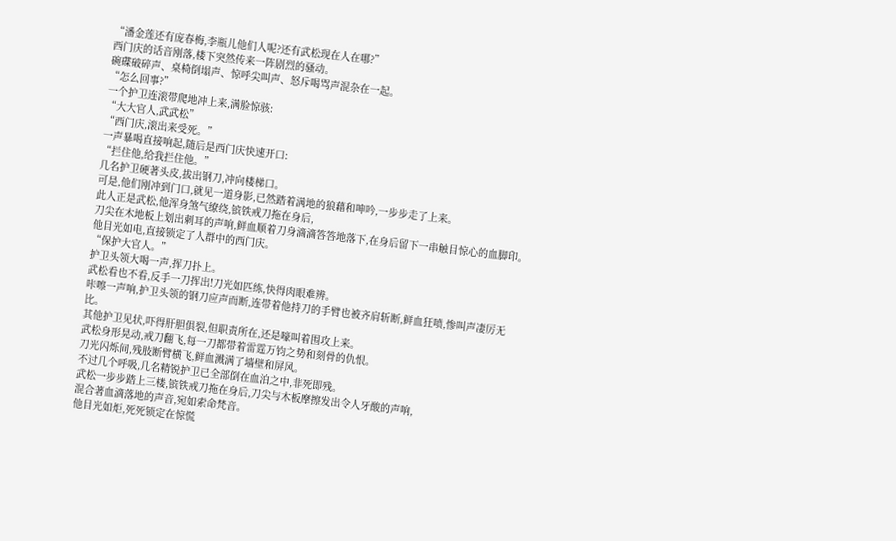“潘金莲还有庞春梅,李瓶儿他们人呢?还有武松现在人在哪?”
西门庆的话音刚落,楼下突然传来一阵剧烈的骚动。
碗碟破碎声、桌椅倒塌声、惊呼尖叫声、怒斥喝骂声混杂在一起。
“怎么回事?”
一个护卫连滚带爬地冲上来,满脸惊骇:
“大大官人,武武松”
“西门庆,滚出来受死。”
一声暴喝直接响起,随后是西门庆快速开口:
“拦住他,给我拦住他。”
几名护卫硬著头皮,拔出钢刀,冲向楼梯口。
可是,他们刚冲到门口,就见一道身影,已然踏着满地的狼藉和呻吟,一步步走了上来。
此人正是武松,他浑身煞气缭绕,镔铁戒刀拖在身后,
刀尖在木地板上划出刺耳的声响,鲜血顺着刀身滴滴答答地落下,在身后留下一串触目惊心的血脚印。
他目光如电,直接锁定了人群中的西门庆。
“保护大官人。”
护卫头领大喝一声,挥刀扑上。
武松看也不看,反手一刀挥出!刀光如匹练,快得肉眼难辨。
咔嚓一声响,护卫头领的钢刀应声而断,连带着他持刀的手臂也被齐肩斩断,鲜血狂喷,惨叫声凄厉无比。
其他护卫见状,吓得肝胆俱裂,但职责所在,还是嚎叫着围攻上来。
武松身形晃动,戒刀翻飞,每一刀都带着雷霆万钧之势和刻骨的仇恨。
刀光闪烁间,残肢断臂横飞,鲜血溅满了墙壁和屏风。
不过几个呼吸,几名精锐护卫已全部倒在血泊之中,非死即残。
武松一步步踏上三楼,镔铁戒刀拖在身后,刀尖与木板摩擦发出令人牙酸的声响,
混合著血滴落地的声音,宛如索命梵音。
他目光如炬,死死锁定在惊慌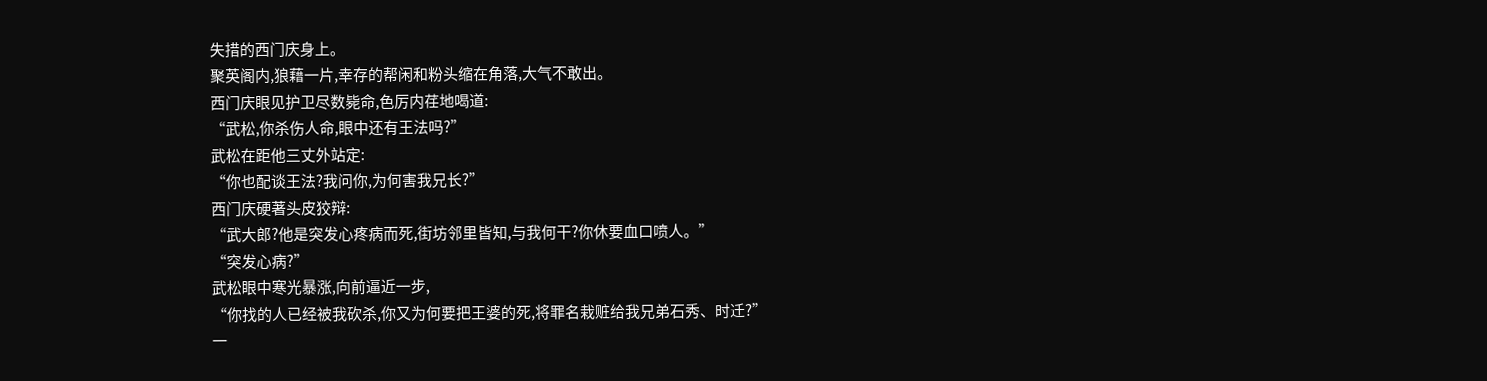失措的西门庆身上。
聚英阁内,狼藉一片,幸存的帮闲和粉头缩在角落,大气不敢出。
西门庆眼见护卫尽数毙命,色厉内荏地喝道:
“武松,你杀伤人命,眼中还有王法吗?”
武松在距他三丈外站定:
“你也配谈王法?我问你,为何害我兄长?”
西门庆硬著头皮狡辩:
“武大郎?他是突发心疼病而死,街坊邻里皆知,与我何干?你休要血口喷人。”
“突发心病?”
武松眼中寒光暴涨,向前逼近一步,
“你找的人已经被我砍杀,你又为何要把王婆的死,将罪名栽赃给我兄弟石秀、时迁?”
一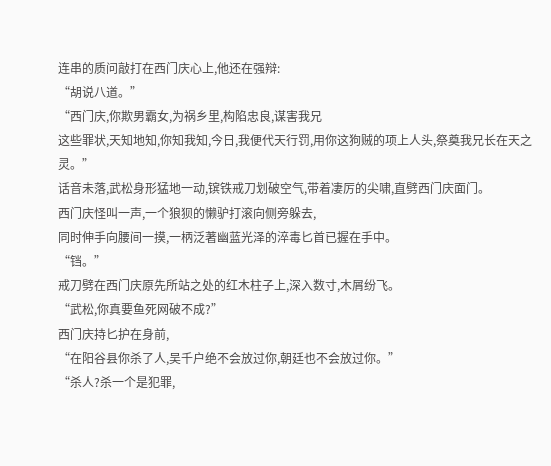连串的质问敲打在西门庆心上,他还在强辩:
“胡说八道。”
“西门庆,你欺男霸女,为祸乡里,构陷忠良,谋害我兄
这些罪状,天知地知,你知我知,今日,我便代天行罚,用你这狗贼的项上人头,祭奠我兄长在天之灵。”
话音未落,武松身形猛地一动,镔铁戒刀划破空气,带着凄厉的尖啸,直劈西门庆面门。
西门庆怪叫一声,一个狼狈的懒驴打滚向侧旁躲去,
同时伸手向腰间一摸,一柄泛著幽蓝光泽的淬毒匕首已握在手中。
“铛。”
戒刀劈在西门庆原先所站之处的红木柱子上,深入数寸,木屑纷飞。
“武松,你真要鱼死网破不成?”
西门庆持匕护在身前,
“在阳谷县你杀了人,吴千户绝不会放过你,朝廷也不会放过你。”
“杀人?杀一个是犯罪,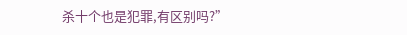杀十个也是犯罪,有区别吗?”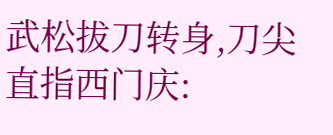武松拔刀转身,刀尖直指西门庆: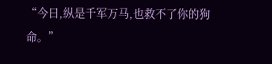“今日,纵是千军万马,也救不了你的狗命。”